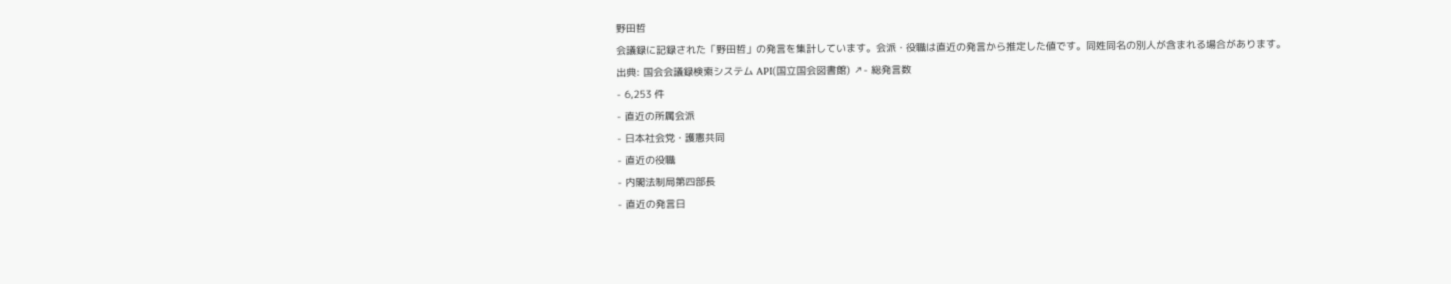野田哲
会議録に記録された「野田哲」の発言を集計しています。会派・役職は直近の発言から推定した値です。同姓同名の別人が含まれる場合があります。
出典: 国会会議録検索システム API(国立国会図書館) ↗- 総発言数
- 6,253 件
- 直近の所属会派
- 日本社会党・護憲共同
- 直近の役職
- 内閣法制局第四部長
- 直近の発言日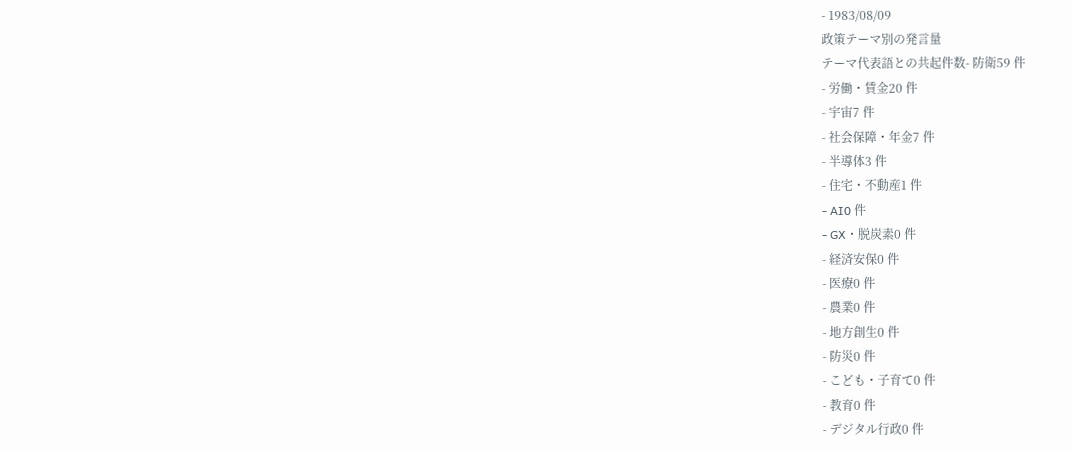- 1983/08/09
政策テーマ別の発言量
テーマ代表語との共起件数- 防衛59 件
- 労働・賃金20 件
- 宇宙7 件
- 社会保障・年金7 件
- 半導体3 件
- 住宅・不動産1 件
- AI0 件
- GX・脱炭素0 件
- 経済安保0 件
- 医療0 件
- 農業0 件
- 地方創生0 件
- 防災0 件
- こども・子育て0 件
- 教育0 件
- デジタル行政0 件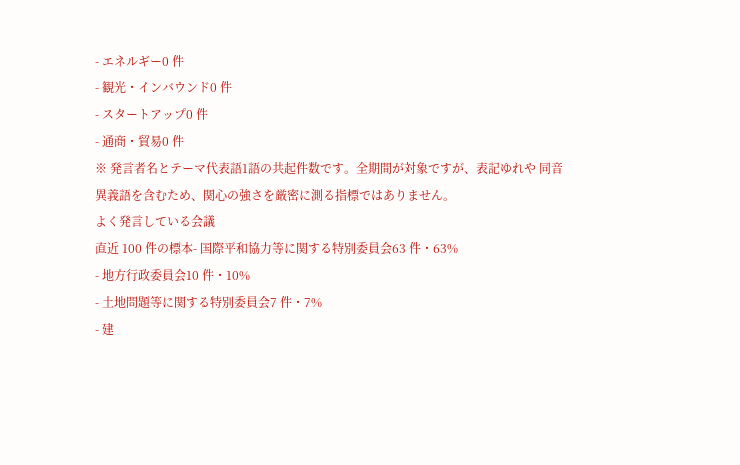- エネルギー0 件
- 観光・インバウンド0 件
- スタートアップ0 件
- 通商・貿易0 件
※ 発言者名とテーマ代表語1語の共起件数です。全期間が対象ですが、表記ゆれや 同音異義語を含むため、関心の強さを厳密に測る指標ではありません。
よく発言している会議
直近 100 件の標本- 国際平和協力等に関する特別委員会63 件・63%
- 地方行政委員会10 件・10%
- 土地問題等に関する特別委員会7 件・7%
- 建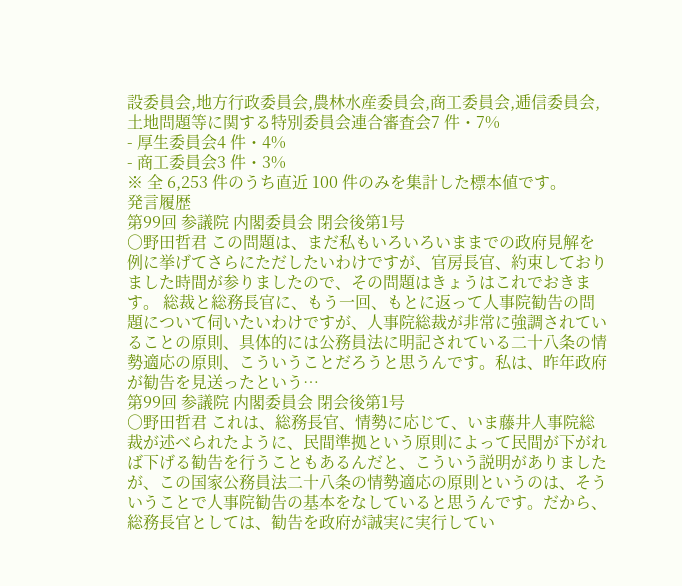設委員会,地方行政委員会,農林水産委員会,商工委員会,逓信委員会,土地問題等に関する特別委員会連合審査会7 件・7%
- 厚生委員会4 件・4%
- 商工委員会3 件・3%
※ 全 6,253 件のうち直近 100 件のみを集計した標本値です。
発言履歴
第99回 参議院 内閣委員会 閉会後第1号
○野田哲君 この問題は、まだ私もいろいろいままでの政府見解を例に挙げてさらにただしたいわけですが、官房長官、約束しておりました時間が参りましたので、その問題はきょうはこれでおきます。 総裁と総務長官に、もう一回、もとに返って人事院勧告の問題について伺いたいわけですが、人事院総裁が非常に強調されていることの原則、具体的には公務員法に明記されている二十八条の情勢適応の原則、こういうことだろうと思うんです。私は、昨年政府が勧告を見送ったという…
第99回 参議院 内閣委員会 閉会後第1号
○野田哲君 これは、総務長官、情勢に応じて、いま藤井人事院総裁が述べられたように、民間準拠という原則によって民間が下がれば下げる勧告を行うこともあるんだと、こういう説明がありましたが、この国家公務員法二十八条の情勢適応の原則というのは、そういうことで人事院勧告の基本をなしていると思うんです。だから、総務長官としては、勧告を政府が誠実に実行してい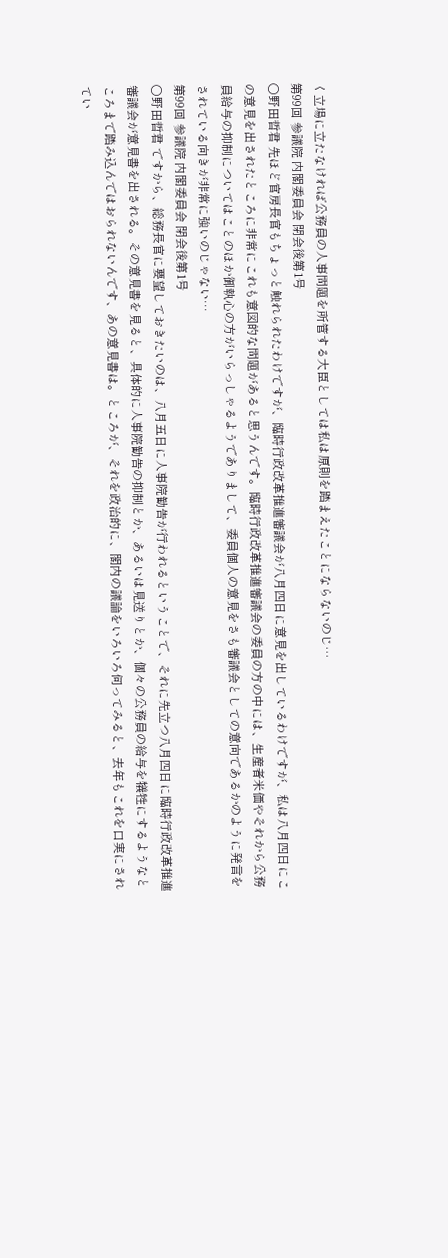く立場に立たなければ公務員の人事問題を所管する大臣としては私は原則を踏まえたことにならないのじ…
第99回 参議院 内閣委員会 閉会後第1号
○野田哲君 先ほど官房長官もちょっと触れられたわけですが、臨時行政改革推進審議会が八月四日に意見を出しているわけですが、私は八月四日にこの意見を出されたところに非常にこれも意図的な問題があると思うんです。臨時行政改革推進審議会の委員の方の中には、生産者米価やそれから公務員給与の抑制についてはことのほか御執心の方がいらっしゃるようでありまして、委員個人の意見をさも審議会としての意向であるかのように発言をされている向きが非常に強いのじゃない…
第99回 参議院 内閣委員会 閉会後第1号
○野田哲君 ですから、総務長官に要望しておきたいのは、八月五日に人事院勧告が行われるということで、それに先立つ八月四日に臨時行政改革推進審議会が意見書を出される。その意見書を見ると、具体的に人事院勧告の抑制とか、あるいは見送りとか、個々の公務員の給与を犠牲にするようなところまで踏み込んではおられないんです、あの意見書は。ところが、それを政治的に、閣内の議論をいろいろ伺ってみると、去年もこれを口実にされてい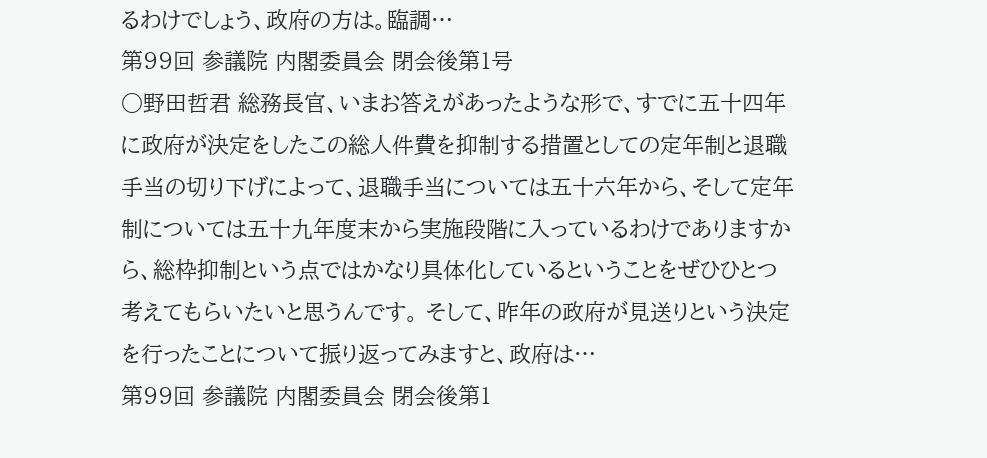るわけでしょう、政府の方は。臨調…
第99回 参議院 内閣委員会 閉会後第1号
○野田哲君 総務長官、いまお答えがあったような形で、すでに五十四年に政府が決定をしたこの総人件費を抑制する措置としての定年制と退職手当の切り下げによって、退職手当については五十六年から、そして定年制については五十九年度末から実施段階に入っているわけでありますから、総枠抑制という点ではかなり具体化しているということをぜひひとつ考えてもらいたいと思うんです。 そして、昨年の政府が見送りという決定を行ったことについて振り返ってみますと、政府は…
第99回 参議院 内閣委員会 閉会後第1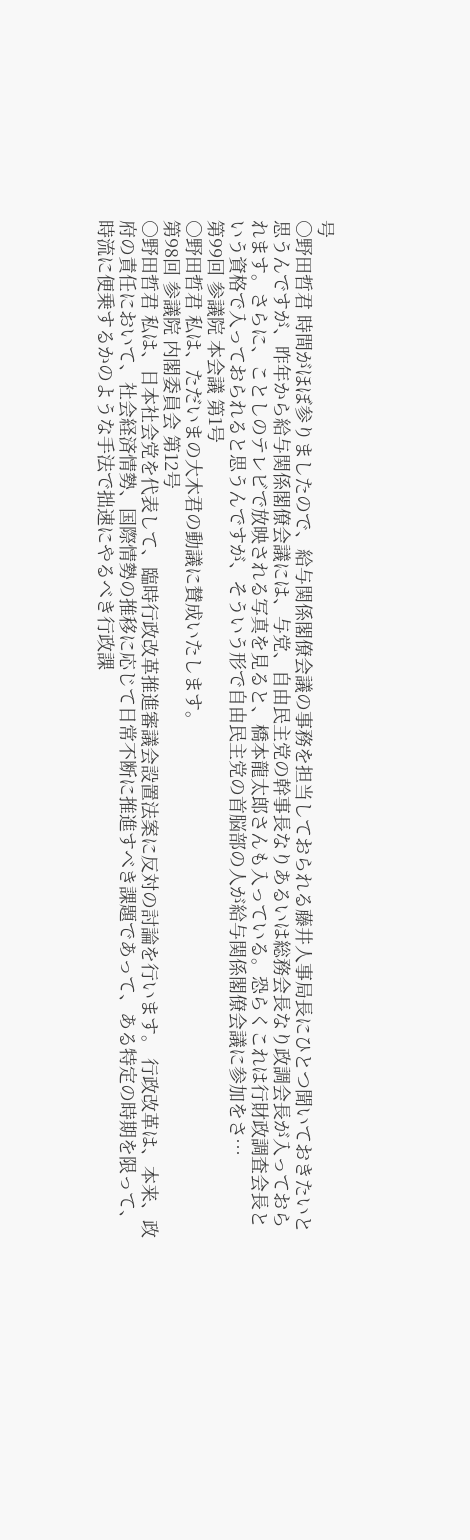号
○野田哲君 時間がほぼ参りましたので、給与関係閣僚会議の事務を担当しておられる藤井人事局長にひとつ聞いておきたいと思うんですが、昨年から給与関係閣僚会議には、与党、自由民主党の幹事長なりあるいは総務会長なり政調会長が入っておられます。さらに、ことしのテレビで放映される写真を見ると、橋本龍太郎さんも入っている。恐らくこれは行財政調査会長という資格で入っておられると思うんですが、そういう形で自由民主党の首脳部の人が給与関係閣僚会議に参加をさ…
第99回 参議院 本会議 第1号
○野田哲君 私は、ただいまの大木君の動議に賛成いたします。
第98回 参議院 内閣委員会 第12号
○野田哲君 私は、日本社会党を代表して、臨時行政改革推進審議会設置法案に反対の討論を行います。 行政改革は、本来、政府の責任において、社会経済情勢、国際情勢の推移に応じて日常不断に推進すべき課題であって、ある特定の時期を限って、時流に便乗するかのような手法で拙速にやるべき行政課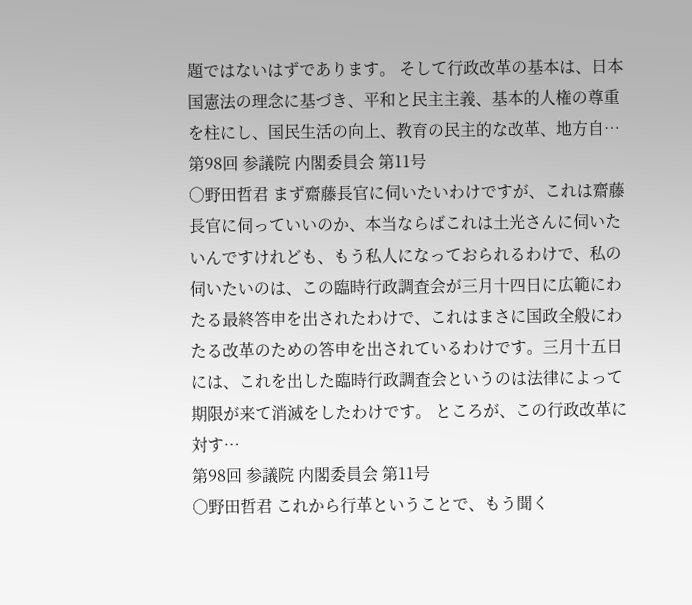題ではないはずであります。 そして行政改革の基本は、日本国憲法の理念に基づき、平和と民主主義、基本的人権の尊重を柱にし、国民生活の向上、教育の民主的な改革、地方自…
第98回 参議院 内閣委員会 第11号
○野田哲君 まず齋藤長官に伺いたいわけですが、これは齋藤長官に伺っていいのか、本当ならばこれは土光さんに伺いたいんですけれども、もう私人になっておられるわけで、私の伺いたいのは、この臨時行政調査会が三月十四日に広範にわたる最終答申を出されたわけで、これはまさに国政全般にわたる改革のための答申を出されているわけです。三月十五日には、これを出した臨時行政調査会というのは法律によって期限が来て消滅をしたわけです。 ところが、この行政改革に対す…
第98回 参議院 内閣委員会 第11号
○野田哲君 これから行革ということで、もう聞く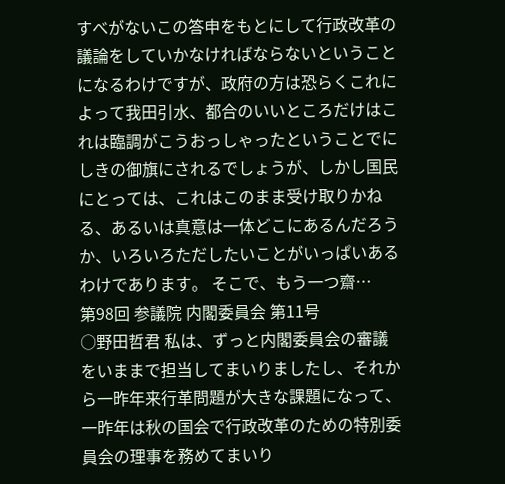すべがないこの答申をもとにして行政改革の議論をしていかなければならないということになるわけですが、政府の方は恐らくこれによって我田引水、都合のいいところだけはこれは臨調がこうおっしゃったということでにしきの御旗にされるでしょうが、しかし国民にとっては、これはこのまま受け取りかねる、あるいは真意は一体どこにあるんだろうか、いろいろただしたいことがいっぱいあるわけであります。 そこで、もう一つ齋…
第98回 参議院 内閣委員会 第11号
○野田哲君 私は、ずっと内閣委員会の審議をいままで担当してまいりましたし、それから一昨年来行革問題が大きな課題になって、一昨年は秋の国会で行政改革のための特別委員会の理事を務めてまいり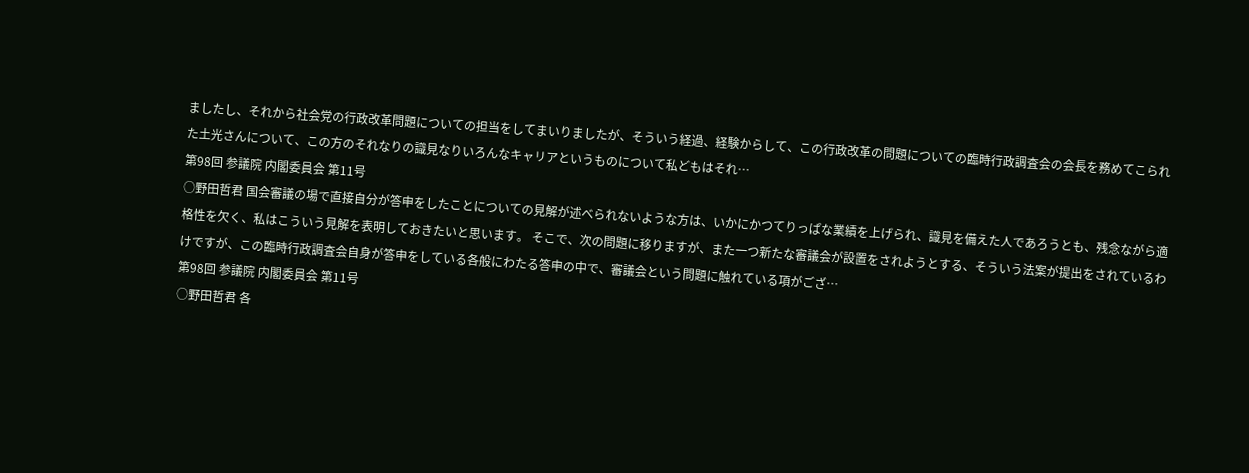ましたし、それから社会党の行政改革問題についての担当をしてまいりましたが、そういう経過、経験からして、この行政改革の問題についての臨時行政調査会の会長を務めてこられた土光さんについて、この方のそれなりの識見なりいろんなキャリアというものについて私どもはそれ…
第98回 参議院 内閣委員会 第11号
○野田哲君 国会審議の場で直接自分が答申をしたことについての見解が述べられないような方は、いかにかつてりっぱな業績を上げられ、識見を備えた人であろうとも、残念ながら適格性を欠く、私はこういう見解を表明しておきたいと思います。 そこで、次の問題に移りますが、また一つ新たな審議会が設置をされようとする、そういう法案が提出をされているわけですが、この臨時行政調査会自身が答申をしている各般にわたる答申の中で、審議会という問題に触れている項がござ…
第98回 参議院 内閣委員会 第11号
○野田哲君 各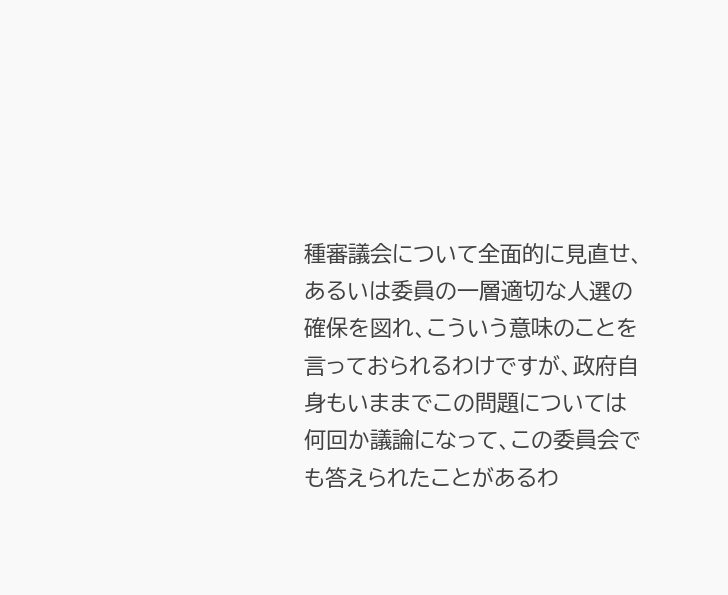種審議会について全面的に見直せ、あるいは委員の一層適切な人選の確保を図れ、こういう意味のことを言っておられるわけですが、政府自身もいままでこの問題については何回か議論になって、この委員会でも答えられたことがあるわ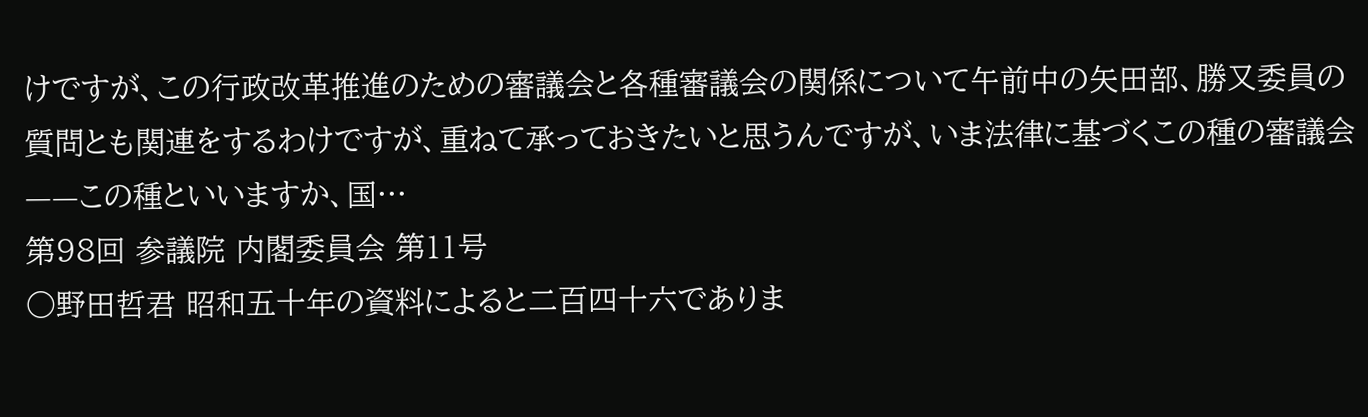けですが、この行政改革推進のための審議会と各種審議会の関係について午前中の矢田部、勝又委員の質問とも関連をするわけですが、重ねて承っておきたいと思うんですが、いま法律に基づくこの種の審議会——この種といいますか、国…
第98回 参議院 内閣委員会 第11号
○野田哲君 昭和五十年の資料によると二百四十六でありま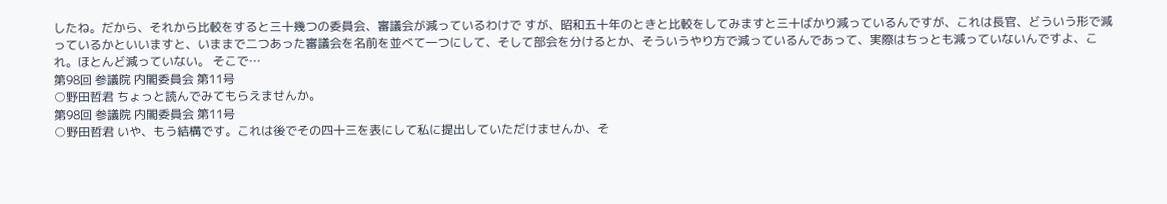したね。だから、それから比較をすると三十幾つの委員会、審議会が減っているわけで すが、昭和五十年のときと比較をしてみますと三十ばかり減っているんですが、これは長官、どういう形で減っているかといいますと、いままで二つあった審議会を名前を並べて一つにして、そして部会を分けるとか、そういうやり方で減っているんであって、実際はちっとも減っていないんですよ、これ。ほとんど減っていない。 そこで…
第98回 参議院 内閣委員会 第11号
○野田哲君 ちょっと読んでみてもらえませんか。
第98回 参議院 内閣委員会 第11号
○野田哲君 いや、もう結構です。これは後でその四十三を表にして私に提出していただけませんか、そ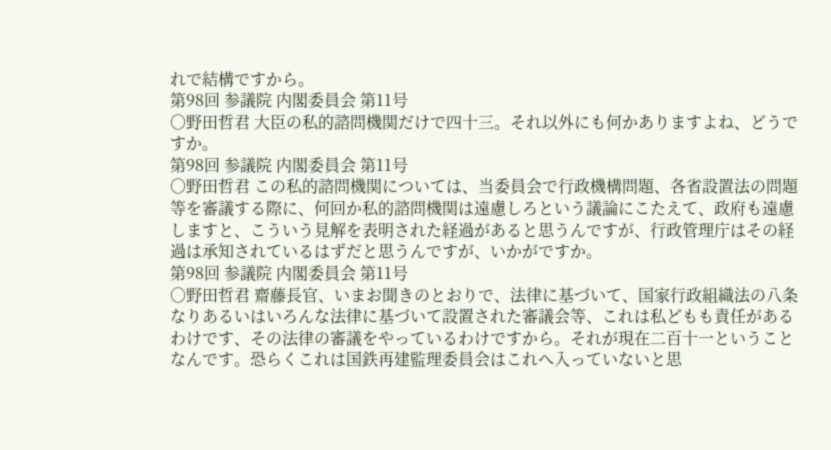れで結構ですから。
第98回 参議院 内閣委員会 第11号
○野田哲君 大臣の私的諮問機関だけで四十三。それ以外にも何かありますよね、どうですか。
第98回 参議院 内閣委員会 第11号
○野田哲君 この私的諮問機関については、当委員会で行政機構問題、各省設置法の問題等を審議する際に、何回か私的諮問機関は遠慮しろという議論にこたえて、政府も遠慮しますと、こういう見解を表明された経過があると思うんですが、行政管理庁はその経過は承知されているはずだと思うんですが、いかがですか。
第98回 参議院 内閣委員会 第11号
○野田哲君 齋藤長官、いまお聞きのとおりで、法律に基づいて、国家行政組織法の八条なりあるいはいろんな法律に基づいて設置された審議会等、これは私どもも責任があるわけです、その法律の審議をやっているわけですから。それが現在二百十一ということなんです。恐らくこれは国鉄再建監理委員会はこれへ入っていないと思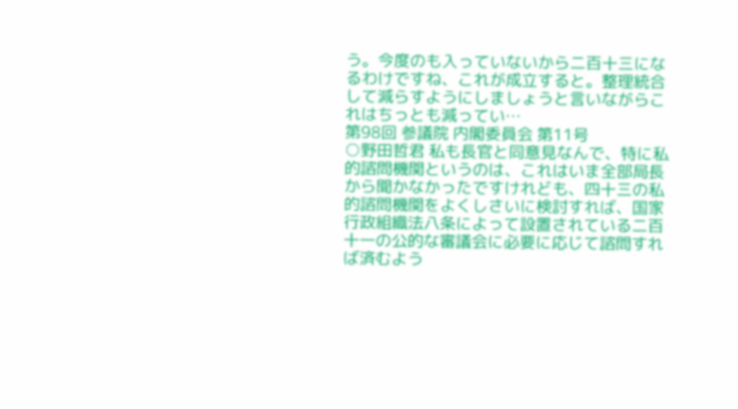う。今度のも入っていないから二百十三になるわけですね、これが成立すると。整理統合して減らすようにしましょうと言いながらこれはちっとも減ってい…
第98回 参議院 内閣委員会 第11号
○野田哲君 私も長官と同意見なんで、特に私的諮問機関というのは、これはいま全部局長から聞かなかったですけれども、四十三の私的諮問機関をよくしさいに検討すれば、国家行政組織法八条によって設置されている二百十一の公的な審議会に必要に応じて諮問すれば済むよう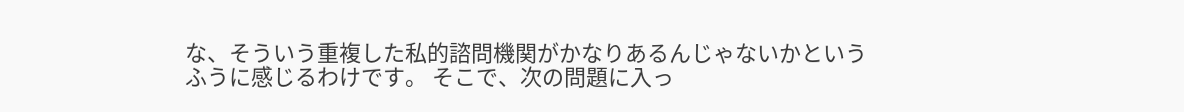な、そういう重複した私的諮問機関がかなりあるんじゃないかというふうに感じるわけです。 そこで、次の問題に入っ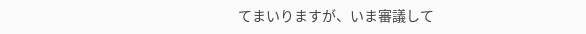てまいりますが、いま審議して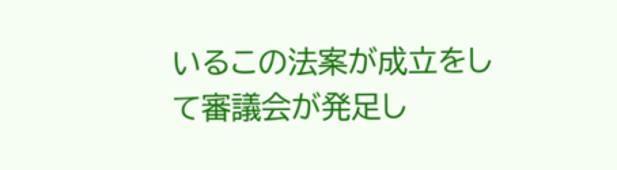いるこの法案が成立をして審議会が発足し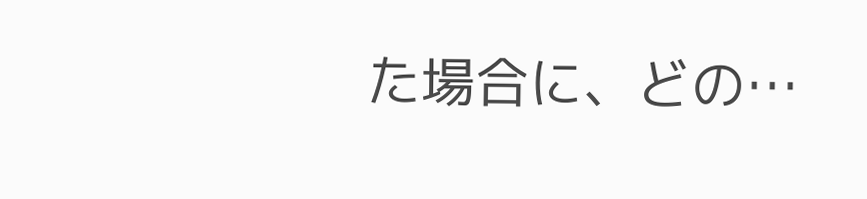た場合に、どの…